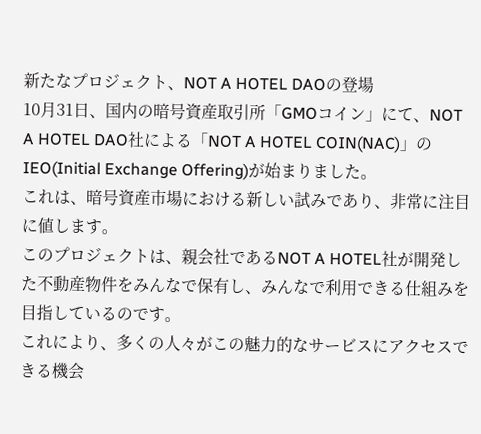新たなプロジェクト、NOT A HOTEL DAOの登場
10月31日、国内の暗号資産取引所「GMOコイン」にて、NOT A HOTEL DAO社による「NOT A HOTEL COIN(NAC)」のIEO(Initial Exchange Offering)が始まりました。
これは、暗号資産市場における新しい試みであり、非常に注目に値します。
このプロジェクトは、親会社であるNOT A HOTEL社が開発した不動産物件をみんなで保有し、みんなで利用できる仕組みを目指しているのです。
これにより、多くの人々がこの魅力的なサービスにアクセスできる機会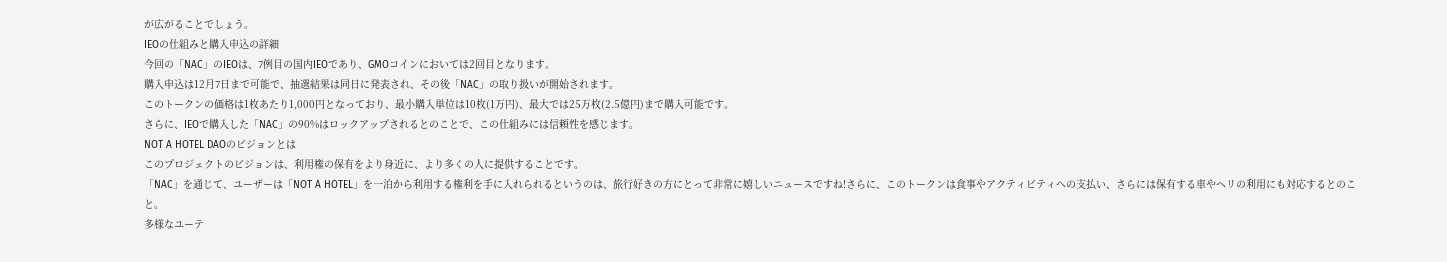が広がることでしょう。
IEOの仕組みと購入申込の詳細
今回の「NAC」のIEOは、7例目の国内IEOであり、GMOコインにおいては2回目となります。
購入申込は12月7日まで可能で、抽選結果は同日に発表され、その後「NAC」の取り扱いが開始されます。
このトークンの価格は1枚あたり1,000円となっており、最小購入単位は10枚(1万円)、最大では25万枚(2.5億円)まで購入可能です。
さらに、IEOで購入した「NAC」の90%はロックアップされるとのことで、この仕組みには信頼性を感じます。
NOT A HOTEL DAOのビジョンとは
このプロジェクトのビジョンは、利用権の保有をより身近に、より多くの人に提供することです。
「NAC」を通じて、ユーザーは「NOT A HOTEL」を一泊から利用する権利を手に入れられるというのは、旅行好きの方にとって非常に嬉しいニュースですね!さらに、このトークンは食事やアクティビティへの支払い、さらには保有する車やヘリの利用にも対応するとのこと。
多様なユーテ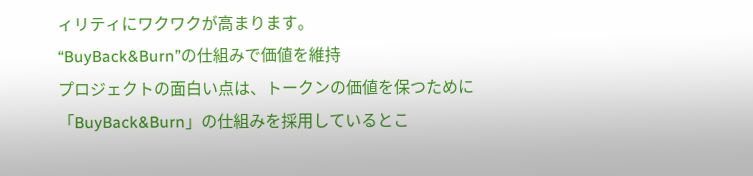ィリティにワクワクが高まります。
“BuyBack&Burn”の仕組みで価値を維持
プロジェクトの面白い点は、トークンの価値を保つために「BuyBack&Burn」の仕組みを採用しているとこ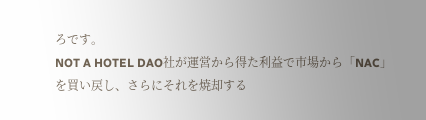ろです。
NOT A HOTEL DAO社が運営から得た利益で市場から「NAC」を買い戻し、さらにそれを焼却する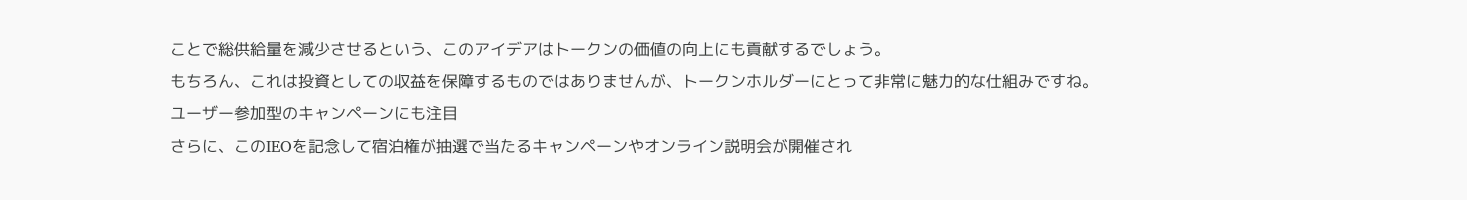ことで総供給量を減少させるという、このアイデアはトークンの価値の向上にも貢献するでしょう。
もちろん、これは投資としての収益を保障するものではありませんが、トークンホルダーにとって非常に魅力的な仕組みですね。
ユーザー参加型のキャンペーンにも注目
さらに、このIEOを記念して宿泊権が抽選で当たるキャンペーンやオンライン説明会が開催され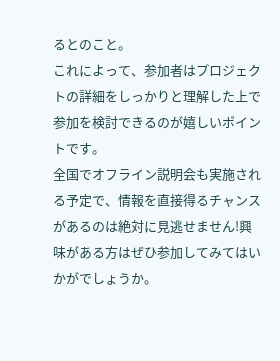るとのこと。
これによって、参加者はプロジェクトの詳細をしっかりと理解した上で参加を検討できるのが嬉しいポイントです。
全国でオフライン説明会も実施される予定で、情報を直接得るチャンスがあるのは絶対に見逃せません!興味がある方はぜひ参加してみてはいかがでしょうか。